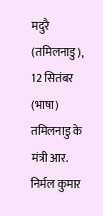मदुरै (तमिलनाडु), 12 सितंबर (भाषा) तमिलनाडु के मंत्री आर. निर्मल कुमार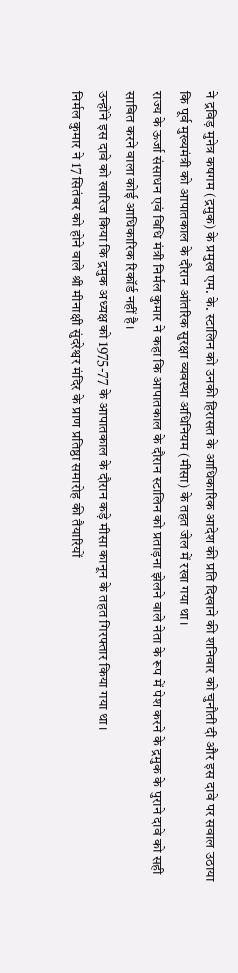ने द्रविड़ मुनेत्र कषगम (द्रमुक) के प्रमुख एम. के. स्टालिन को उनकी हिरासत के आधिकारिक आदेश की प्रति दिखाने की शनिवार को चुनौती दी और इस दावे पर सवाल उठाया कि पूर्व मुख्यमंत्री को आपातकाल के दौरान आंतरिक सुरक्षा व्यवस्था अधिनियम (मीसा) के तहत जेल में रखा गया था।
राज्य के ऊर्जा संसाधन एवं विधि मंत्री निर्मल कुमार ने कहा कि आपातकाल के दौरान स्टालिन को प्रताड़ना झेलने वाले नेता के रूप में पेश करने के द्रमुक के पुराने दावे को सही साबित करने वाला कोई आधिकारिक रिकॉर्ड नहीं है।
उन्होंने इस दावे को खारिज किया कि द्रमुक अध्यक्ष को 1975-77 के आपातकाल के दौरान कड़े मीसा कानून के तहत गिरफ्तार किया गया था।
निर्मल कुमार ने 17 सितंबर को होने वाले श्री मीनाक्षी सुंदरेश्वर मंदिर के प्राण प्रतिष्ठा समारोह की तैयारियों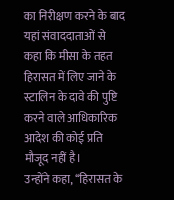का निरीक्षण करने के बाद यहां संवाददाताओं से कहा कि मीसा के तहत हिरासत में लिए जाने के स्टालिन के दावे की पुष्टि करने वाले आधिकारिक आदेश की कोई प्रति मौजूद नहीं है।
उन्होंने कहा, ‘‘हिरासत के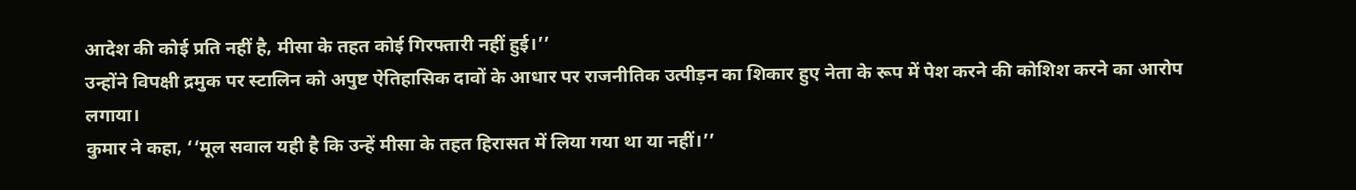आदेश की कोई प्रति नहीं है, मीसा के तहत कोई गिरफ्तारी नहीं हुई।’’
उन्होंने विपक्षी द्रमुक पर स्टालिन को अपुष्ट ऐतिहासिक दावों के आधार पर राजनीतिक उत्पीड़न का शिकार हुए नेता के रूप में पेश करने की कोशिश करने का आरोप लगाया।
कुमार ने कहा, ‘‘मूल सवाल यही है कि उन्हें मीसा के तहत हिरासत में लिया गया था या नहीं।’’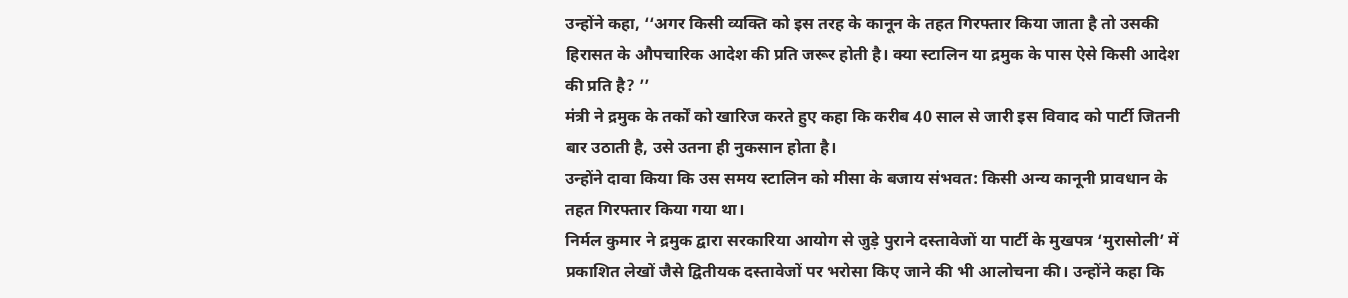उन्होंने कहा, ‘‘अगर किसी व्यक्ति को इस तरह के कानून के तहत गिरफ्तार किया जाता है तो उसकी हिरासत के औपचारिक आदेश की प्रति जरूर होती है। क्या स्टालिन या द्रमुक के पास ऐसे किसी आदेश की प्रति है? ’’
मंत्री ने द्रमुक के तर्कों को खारिज करते हुए कहा कि करीब 40 साल से जारी इस विवाद को पार्टी जितनी बार उठाती है, उसे उतना ही नुकसान होता है।
उन्होंने दावा किया कि उस समय स्टालिन को मीसा के बजाय संभवत: किसी अन्य कानूनी प्रावधान के तहत गिरफ्तार किया गया था।
निर्मल कुमार ने द्रमुक द्वारा सरकारिया आयोग से जुड़े पुराने दस्तावेजों या पार्टी के मुखपत्र ‘मुरासोली’ में प्रकाशित लेखों जैसे द्वितीयक दस्तावेजों पर भरोसा किए जाने की भी आलोचना की। उन्होंने कहा कि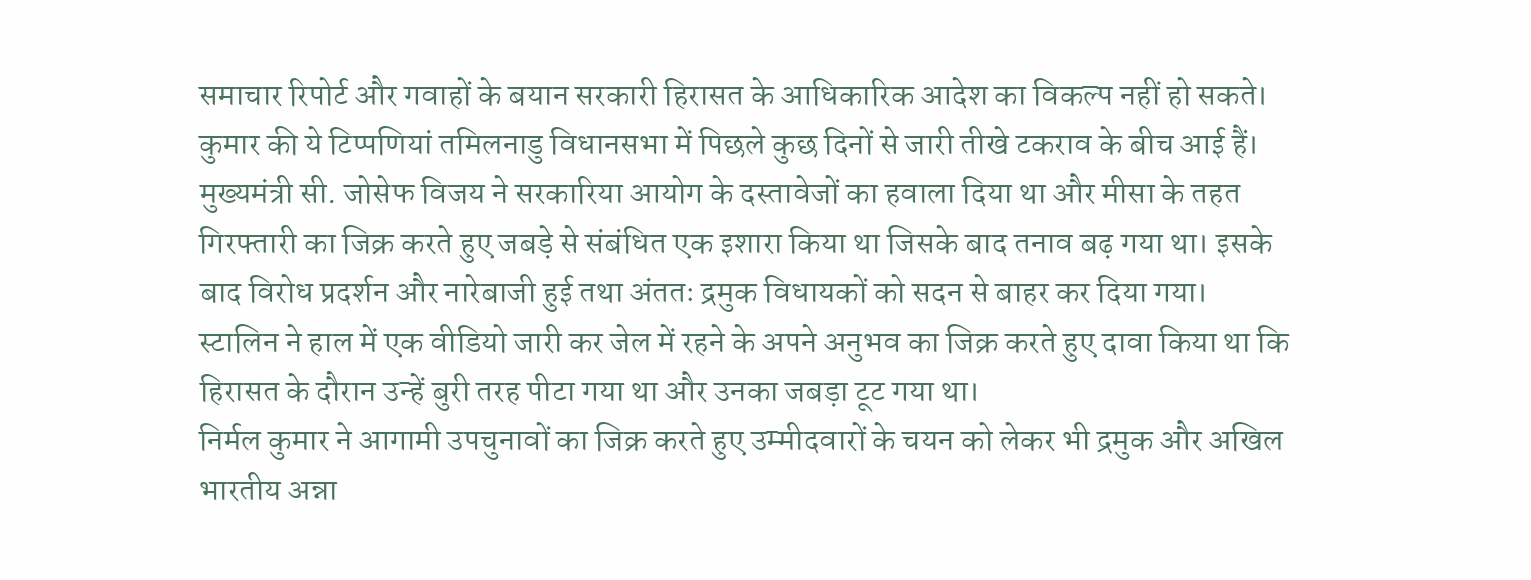समाचार रिपोर्ट और गवाहों के बयान सरकारी हिरासत के आधिकारिक आदेश का विकल्प नहीं हो सकते।
कुमार की ये टिप्पणियां तमिलनाडु विधानसभा में पिछले कुछ दिनों से जारी तीखे टकराव के बीच आई हैं। मुख्यमंत्री सी. जोसेफ विजय ने सरकारिया आयोग के दस्तावेजों का हवाला दिया था और मीसा के तहत गिरफ्तारी का जिक्र करते हुए जबड़े से संबंधित एक इशारा किया था जिसके बाद तनाव बढ़ गया था। इसके बाद विरोध प्रदर्शन और नारेबाजी हुई तथा अंततः द्रमुक विधायकों को सदन से बाहर कर दिया गया।
स्टालिन ने हाल में एक वीडियो जारी कर जेल में रहने के अपने अनुभव का जिक्र करते हुए दावा किया था कि हिरासत के दौरान उन्हें बुरी तरह पीटा गया था और उनका जबड़ा टूट गया था।
निर्मल कुमार ने आगामी उपचुनावों का जिक्र करते हुए उम्मीदवारों के चयन को लेकर भी द्रमुक और अखिल भारतीय अन्ना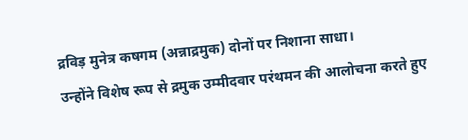द्रविड़ मुनेत्र कषगम (अन्नाद्रमुक) दोनों पर निशाना साधा।
उन्होंने विशेष रूप से द्रमुक उम्मीदवार परंथमन की आलोचना करते हुए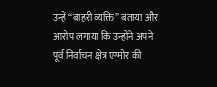उन्हें ‘‘बाहरी व्यक्ति’’ बताया और आरोप लगाया कि उन्होंने अपने पूर्व निर्वाचन क्षेत्र एग्मोर की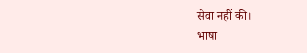सेवा नहीं की।
भाषा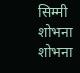सिम्मी शोभना
शोभना